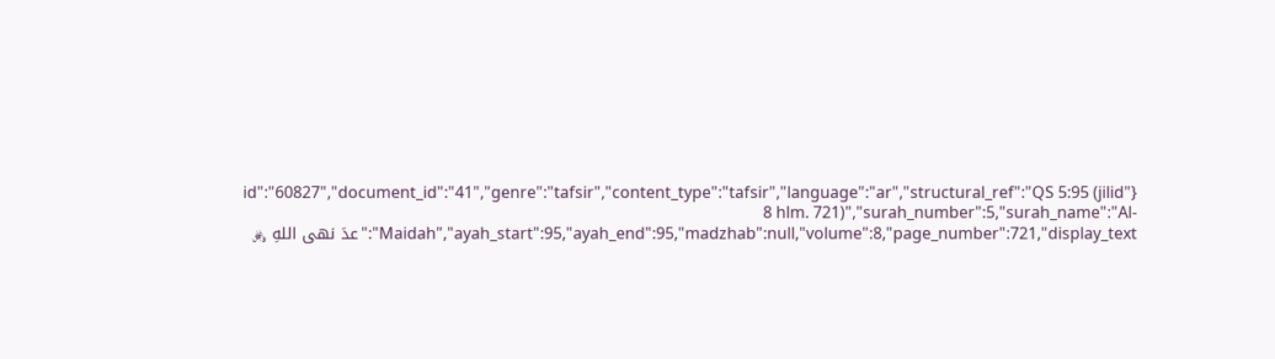{"id":"60827","document_id":"41","genre":"tafsir","content_type":"tafsir","language":"ar","structural_ref":"QS 5:95 (jilid 8 hlm. 721)","surah_number":5,"surah_name":"Al-Maidah","ayah_start":95,"ayah_end":95,"madzhab":null,"volume":8,"page_number":721,"display_text":"عدَ نهى اللهِ ﷿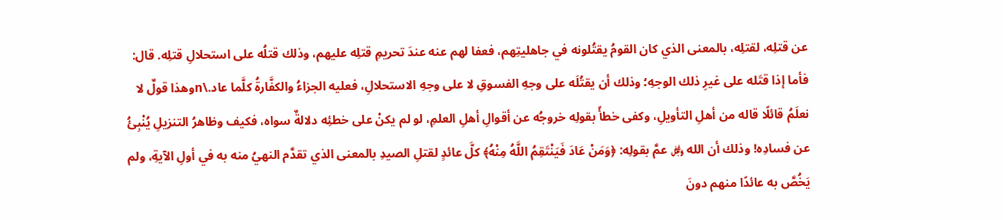عن قتلِه، لقتلِه، بالمعنى الذي كان القومُ يقتُلونه في جاهليتِهم، فعفا لهم عنه عندَ تحريمِ قتلِه عليهم، وذلك قتلُه على استحلالِ قتلِه. قال: فأما إذا قتَله على غيرِ ذلك الوجهِ؛ وذلك أن يقتُلَه على وجهِ الفسوقِ لا على وجهِ الاستحلالِ، فعليه الجزاءُ والكفَّارةُ كلَّما عاد.\nوهذا قولٌ لا نعلَمُ قائلًا قاله من أهلِ التأويلِ، وكفى خطأً بقولِه خروجُه عن أقوالِ أهلِ العلمِ، لو لم يكنْ على خطئِه دلالةٌ سواه، فكيف وظاهرُ التنزيلِ يُنْبِئُ عن فسادِه! وذلك أن الله ﷿ عمَّ بقولِه: ﴿وَمَنْ عَادَ فَيَنْتَقِمُ اللَّهُ مِنْهُ﴾ كلَّ عائدٍ لقتلِ الصيدِ بالمعنى الذي تقدَّم النهيُ منه به في أولِ الآيةِ، ولم يَخُصَّ به عائدًا منهم دونَ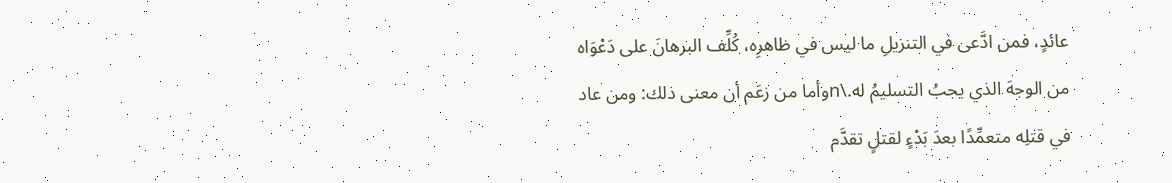عائدٍ، فمن ادَّعى في التنزيلِ ما ليس في ظاهرِه، كُلِّف البرهانَ على دَعْوَاه من الوجهَ الذي يجبُ التسليمُ له.\nوأما من زعَم أن معنى ذلك: ومن عاد في قتلِه متعمِّدًا بعدَ بَدْءٍ لقتلٍ تقدَّم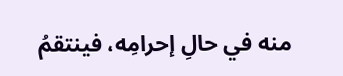منه في حالِ إحرامِه، فينتقمُ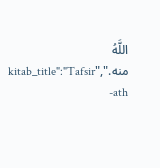اللَّهُ منه.","kitab_title":"Tafsir ath-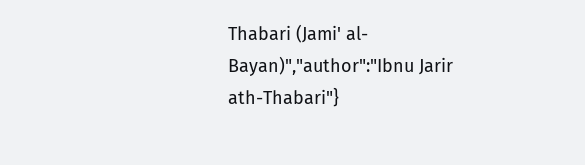Thabari (Jami' al-Bayan)","author":"Ibnu Jarir ath-Thabari"}